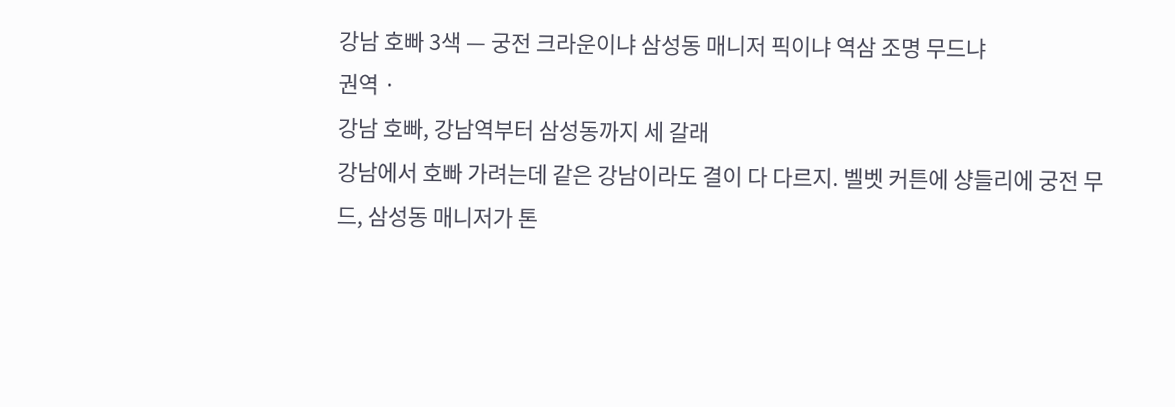강남 호빠 3색 — 궁전 크라운이냐 삼성동 매니저 픽이냐 역삼 조명 무드냐
권역 ·
강남 호빠, 강남역부터 삼성동까지 세 갈래
강남에서 호빠 가려는데 같은 강남이라도 결이 다 다르지. 벨벳 커튼에 샹들리에 궁전 무드, 삼성동 매니저가 톤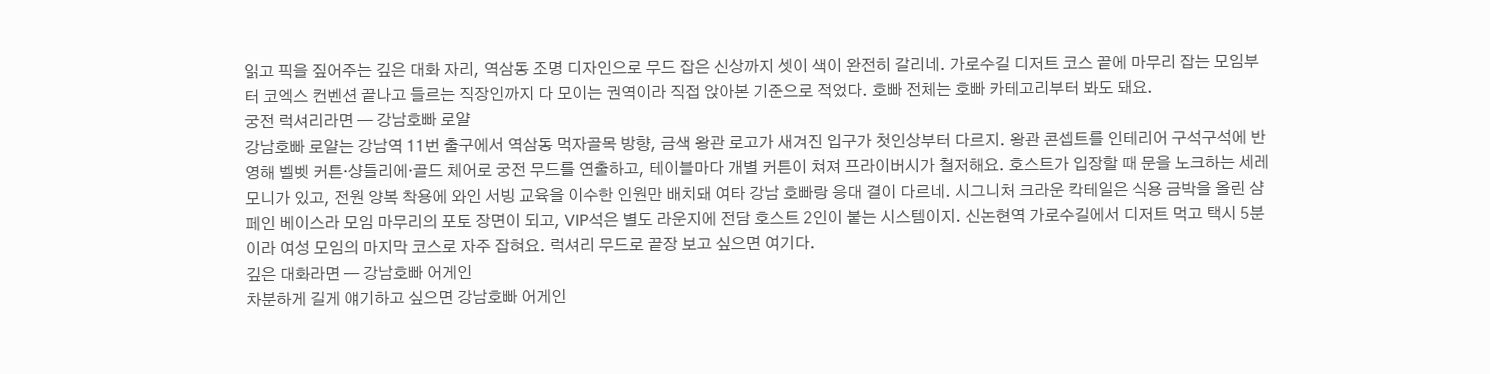읽고 픽을 짚어주는 깊은 대화 자리, 역삼동 조명 디자인으로 무드 잡은 신상까지 셋이 색이 완전히 갈리네. 가로수길 디저트 코스 끝에 마무리 잡는 모임부터 코엑스 컨벤션 끝나고 들르는 직장인까지 다 모이는 권역이라 직접 앉아본 기준으로 적었다. 호빠 전체는 호빠 카테고리부터 봐도 돼요.
궁전 럭셔리라면 — 강남호빠 로얄
강남호빠 로얄는 강남역 11번 출구에서 역삼동 먹자골목 방향, 금색 왕관 로고가 새겨진 입구가 첫인상부터 다르지. 왕관 콘셉트를 인테리어 구석구석에 반영해 벨벳 커튼·샹들리에·골드 체어로 궁전 무드를 연출하고, 테이블마다 개별 커튼이 쳐져 프라이버시가 철저해요. 호스트가 입장할 때 문을 노크하는 세레모니가 있고, 전원 양복 착용에 와인 서빙 교육을 이수한 인원만 배치돼 여타 강남 호빠랑 응대 결이 다르네. 시그니처 크라운 칵테일은 식용 금박을 올린 샴페인 베이스라 모임 마무리의 포토 장면이 되고, VIP석은 별도 라운지에 전담 호스트 2인이 붙는 시스템이지. 신논현역 가로수길에서 디저트 먹고 택시 5분이라 여성 모임의 마지막 코스로 자주 잡혀요. 럭셔리 무드로 끝장 보고 싶으면 여기다.
깊은 대화라면 — 강남호빠 어게인
차분하게 길게 얘기하고 싶으면 강남호빠 어게인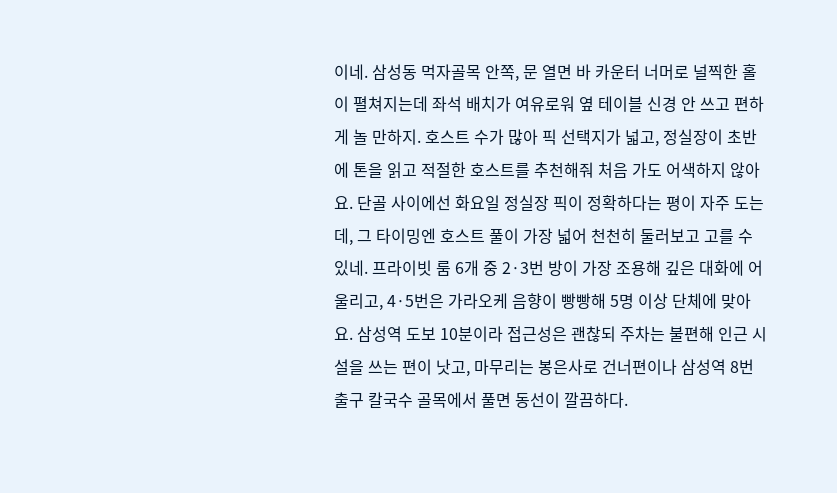이네. 삼성동 먹자골목 안쪽, 문 열면 바 카운터 너머로 널찍한 홀이 펼쳐지는데 좌석 배치가 여유로워 옆 테이블 신경 안 쓰고 편하게 놀 만하지. 호스트 수가 많아 픽 선택지가 넓고, 정실장이 초반에 톤을 읽고 적절한 호스트를 추천해줘 처음 가도 어색하지 않아요. 단골 사이에선 화요일 정실장 픽이 정확하다는 평이 자주 도는데, 그 타이밍엔 호스트 풀이 가장 넓어 천천히 둘러보고 고를 수 있네. 프라이빗 룸 6개 중 2·3번 방이 가장 조용해 깊은 대화에 어울리고, 4·5번은 가라오케 음향이 빵빵해 5명 이상 단체에 맞아요. 삼성역 도보 10분이라 접근성은 괜찮되 주차는 불편해 인근 시설을 쓰는 편이 낫고, 마무리는 봉은사로 건너편이나 삼성역 8번 출구 칼국수 골목에서 풀면 동선이 깔끔하다.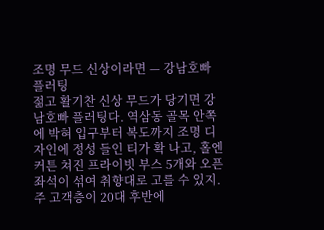조명 무드 신상이라면 — 강남호빠 플러팅
젊고 활기찬 신상 무드가 당기면 강남호빠 플러팅다. 역삼동 골목 안쪽에 박혀 입구부터 복도까지 조명 디자인에 정성 들인 티가 확 나고, 홀엔 커튼 쳐진 프라이빗 부스 5개와 오픈 좌석이 섞여 취향대로 고를 수 있지. 주 고객층이 20대 후반에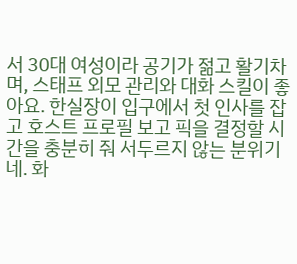서 30대 여성이라 공기가 젊고 활기차며, 스태프 외모 관리와 대화 스킬이 좋아요. 한실장이 입구에서 첫 인사를 잡고 호스트 프로필 보고 픽을 결정할 시간을 충분히 줘 서두르지 않는 분위기네. 화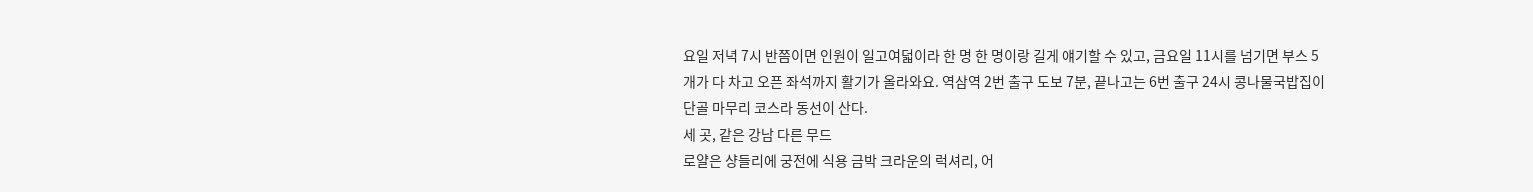요일 저녁 7시 반쯤이면 인원이 일고여덟이라 한 명 한 명이랑 길게 얘기할 수 있고, 금요일 11시를 넘기면 부스 5개가 다 차고 오픈 좌석까지 활기가 올라와요. 역삼역 2번 출구 도보 7분, 끝나고는 6번 출구 24시 콩나물국밥집이 단골 마무리 코스라 동선이 산다.
세 곳, 같은 강남 다른 무드
로얄은 샹들리에 궁전에 식용 금박 크라운의 럭셔리, 어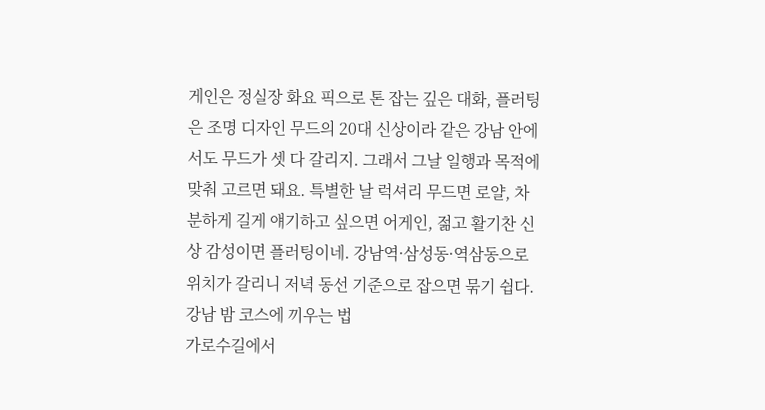게인은 정실장 화요 픽으로 톤 잡는 깊은 대화, 플러팅은 조명 디자인 무드의 20대 신상이라 같은 강남 안에서도 무드가 셋 다 갈리지. 그래서 그날 일행과 목적에 맞춰 고르면 돼요. 특별한 날 럭셔리 무드면 로얄, 차분하게 길게 얘기하고 싶으면 어게인, 젊고 활기찬 신상 감성이면 플러팅이네. 강남역·삼성동·역삼동으로 위치가 갈리니 저녁 동선 기준으로 잡으면 묶기 쉽다.
강남 밤 코스에 끼우는 법
가로수길에서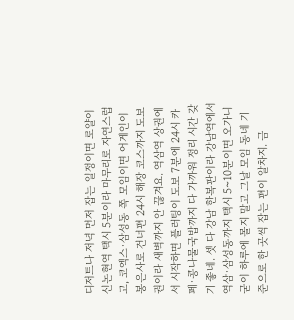디저트나 저녁 먼저 잡는 일정이면 로얄이 신논현역 택시 5분이라 마무리로 자연스럽고, 코엑스·삼성동 쪽 모임이면 어게인이 봉은사로 건너편 24시 해장 코스까지 도보권이라 새벽까지 안 끊겨요. 역삼역 상권에서 시작하면 플러팅이 도보 7분에 24시 카페·콩나물국밥까지 다 가까워 정리 시간 갖기 좋네. 셋 다 강남 한복판이라 강남역에서 역삼·삼성동까지 택시 5~10분이면 오가니 굳이 하루에 몰지 말고 그날 모임 동네 기준으로 한 곳씩 잡는 편이 알차지. 금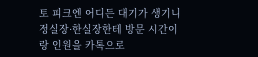토 피크엔 어디든 대기가 생기니 정실장·한실장한테 방문 시간이랑 인원을 카톡으로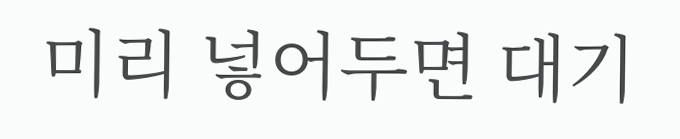미리 넣어두면 대기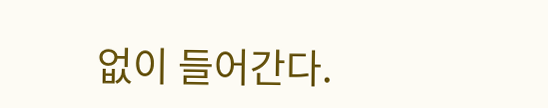없이 들어간다.